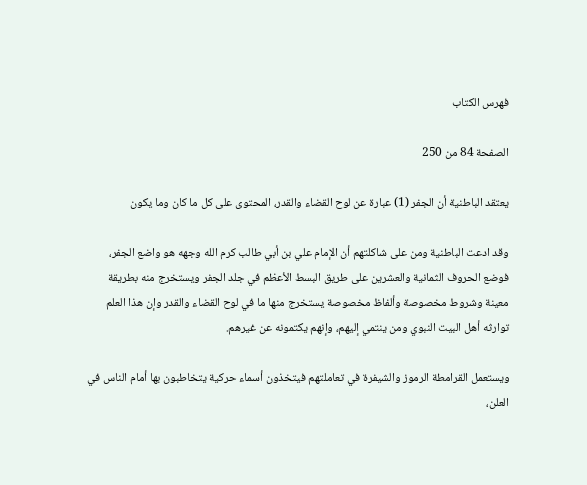فهرس الكتاب

الصفحة 84 من 250

يعتقد الباطنية أن الجفر (1) عبارة عن لوح القضاء والقدر، المحتوى على كل ما كان وما يكون

وقد ادعت الباطنية ومن على شاكلتهم أن الإمام علي بن أبي طالب كرم الله وجهه هو واضع الجفر، فوضع الحروف الثمانية والعشرين على طريق البسط الأعظم في جلد الجفر ويستخرج منه بطريقة معينة وشروط مخصوصة وألفاظ مخصوصة يستخرج منها ما في لوح القضاء والقدر وإن هذا العلم توارثه أهل البيت النبوي ومن ينتمي إليهم، وإنهم يكتمونه عن غيرهم.

ويستعمل القرامطة الرموز والشيفرة في تعاملتهم فيتخذون أسماء حركية يتخاطبون بها أمام الناس في العلن،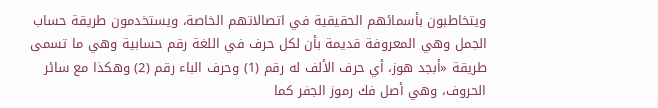ويتخاطبون بأسمائهم الحقيقية في اتصالاتهم الخاصة، ويستخدمون طريقة حساب الجمل وهي المعروفة قديمة بأن لكل حرف في اللغة رقم حسابية وهي ما تسمى طريقة «أبجد هوز، أي حرف الألف له رقم (1) وحرف الباء رقم (2) وهكذا مع سائر الحروف، وهي أصل فك رموز الجفر كما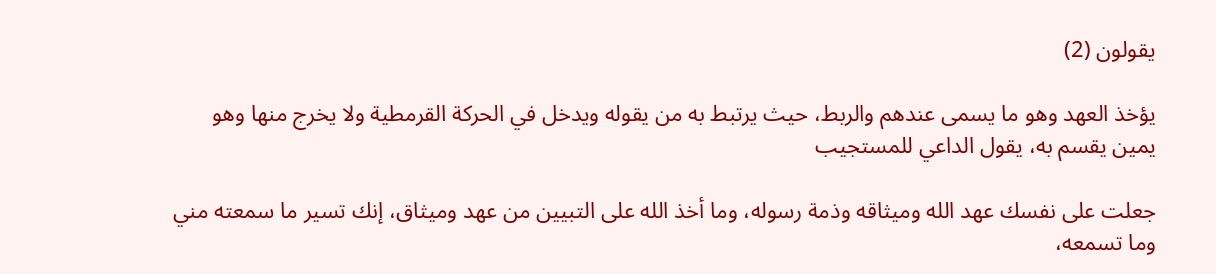يقولون (2)

يؤخذ العهد وهو ما يسمى عندهم والربط، حيث يرتبط به من يقوله ويدخل في الحركة القرمطية ولا يخرج منها وهو يمين يقسم به، يقول الداعي للمستجيب

جعلت على نفسك عهد الله وميثاقه وذمة رسوله، وما أخذ الله على التبيين من عهد وميثاق، إنك تسير ما سمعته مني وما تسمعه،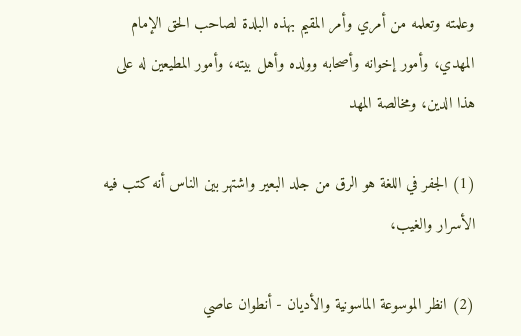وعلمته وتعلمه من أمري وأمر المقيم بهذه البلدة لصاحب الحق الإمام المهدي، وأمور إخوانه وأصحابه وولده وأهل بيته، وأمور المطيعين له على هذا الدين، ومخالصة المهد

(1) الجفر في اللغة هو الرق من جلد البعير واشتهر بين الناس أنه كتب فيه الأسرار والغيب،

(2) انظر الموسوعة الماسونية والأديان - أنطوان عاصي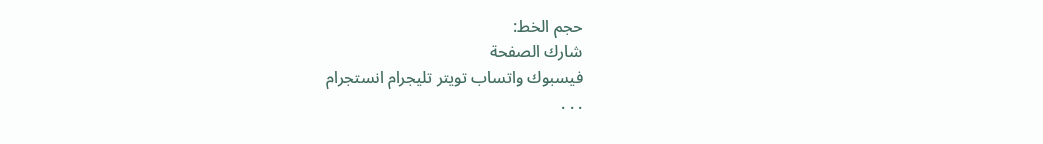حجم الخط:
شارك الصفحة
فيسبوك واتساب تويتر تليجرام انستجرام
. . .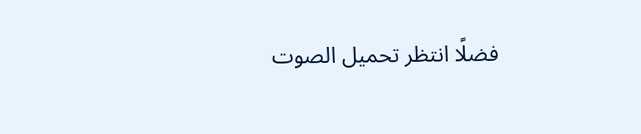فضلًا انتظر تحميل الصوت